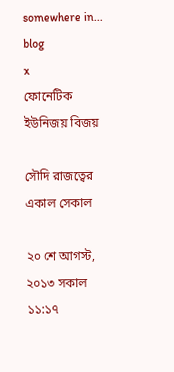somewhere in... blog
x
ফোনেটিক ইউনিজয় বিজয়

সৌদি রাজত্বের একাল সেকাল

২০ শে আগস্ট, ২০১৩ সকাল ১১:১৭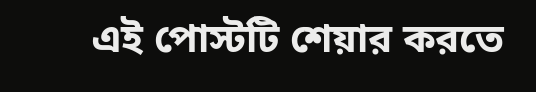এই পোস্টটি শেয়ার করতে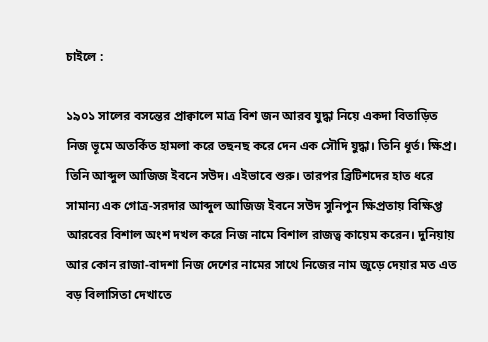চাইলে :

১৯০১ সালের বসন্তের প্রাক্বালে মাত্র বিশ জন আরব যুদ্ধা নিয়ে একদা বিতাড়িত নিজ ভূমে অতর্কিত হামলা করে তছনছ করে দেন এক সৌদি যুদ্ধা। তিনি ধূর্ত। ক্ষিপ্র। তিনি আব্দুল আজিজ ইবনে সউদ। এইভাবে শুরু। তারপর ব্রিটিশদের হাত ধরে সামান্য এক গোত্র-সরদার আব্দুল আজিজ ইবনে সউদ সুনিপুন ক্ষিপ্রতায় বিক্ষিপ্ত আরবের বিশাল অংশ দখল করে নিজ নামে বিশাল রাজত্ব কায়েম করেন। দুনিয়ায় আর কোন রাজা-বাদশা নিজ দেশের নামের সাথে নিজের নাম জুড়ে দেয়ার মত এত বড় বিলাসিতা দেখাতে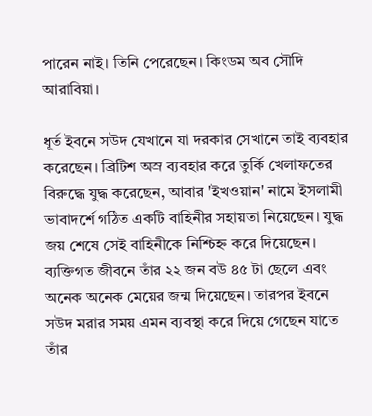পারেন নাই। তিনি পেরেছেন। কিংডম অব সৌদি আরাবিয়া।

ধূর্ত ইবনে সউদ যেখানে যা দরকার সেখানে তাই ব্যবহার করেছেন। ব্রিটিশ অস্র ব্যবহার করে তুর্কি খেলাফতের বিরুদ্ধে যুদ্ধ করেছেন, আবার 'ইখওয়ান' নামে ইসলামী ভাবাদর্শে গঠিত একটি বাহিনীর সহায়তা নিয়েছেন। যুদ্ধ জয় শেষে সেই বাহিনীকে নিশ্চিহ্ন করে দিয়েছেন। ব্যক্তিগত জীবনে তাঁর ২২ জন বউ ৪৫ টা ছেলে এবং অনেক অনেক মেয়ের জন্ম দিয়েছেন। তারপর ইবনে সউদ মরার সময় এমন ব্যবস্থা করে দিয়ে গেছেন যাতে তাঁর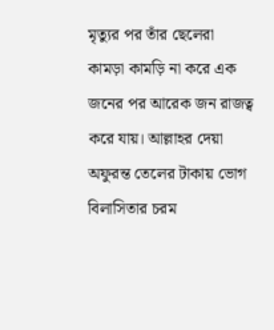মৃত্যুর পর তাঁর ছেলেরা কামড়া কামড়ি না করে এক জনের পর আরেক জন রাজত্ব করে যায়। আল্লাহর দেয়া অফুরন্ত তেলের টাকায় ভোগ বিলাসিতার চরম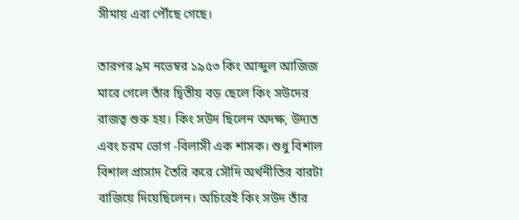সীমায় এরা পৌঁছে গেছে।

তারপর ৯ম নভেম্বর ১৯৫৩ কিং আব্দুল আজিজ মারে গেলে তাঁর দ্বিতীয় বড় ছেলে কিং সউদের রাজত্ব শুরু হয়। কিং সউদ ছিলেন অদক্ষ, উদ্যত এবং চরম ভোগ -বিলাসী এক শাসক। শুধু বিশাল বিশাল প্রাসাদ তৈরি করে সৌদি অর্থনীতির বারটা বাজিয়ে দিয়েছিলেন। অচিরেই কিং সউদ তাঁর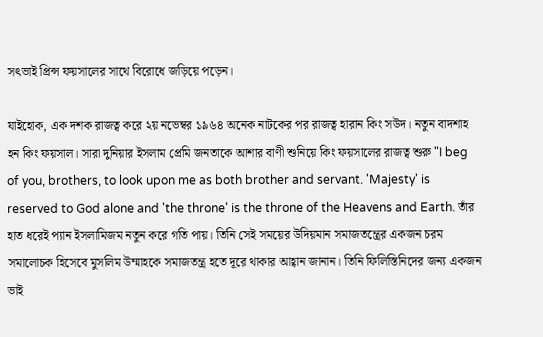সৎভাই প্রিন্স ফয়সালের সাথে বিরোধে জড়িয়ে পড়েন।

যাইহোক, এক দশক রাজত্ব করে ২য় নভেম্বর ১৯৬৪ অনেক নাটকের পর রাজত্ব হারান কিং সউদ। নতুন বাদশাহ হন কিং ফয়সাল। সারা দুনিয়ার ইসলাম প্রেমি জনতাকে আশার বাণী শুনিয়ে কিং ফয়সালের রাজত্ব শুরু "I beg of you, brothers, to look upon me as both brother and servant. 'Majesty' is reserved to God alone and 'the throne' is the throne of the Heavens and Earth. তাঁর হাত ধরেই প্যান ইসলামিজম নতুন করে গতি পায়। তিনি সেই সময়ের উদিয়মান সমাজতন্ত্রের একজন চরম সমালোচক হিসেবে মুসলিম উম্মাহকে সমাজতন্ত্র হতে দূরে থাকার আহ্বান জানান। তিনি ফিলিস্তিনিদের জন্য একজন ভাই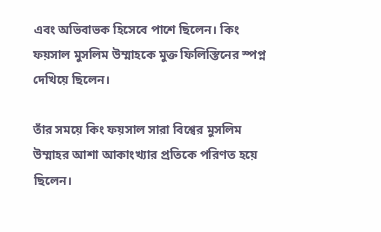এবং অভিবাভক হিসেবে পাশে ছিলেন। কিং ফয়সাল মুসলিম উম্মাহকে মুক্ত ফিলিস্তিনের স্পপ্ন দেখিয়ে ছিলেন।

তাঁর সময়ে কিং ফয়সাল সারা বিশ্বের মুসলিম উম্মাহর আশা আকাংখ্যার প্রতিকে পরিণত হয়ে ছিলেন।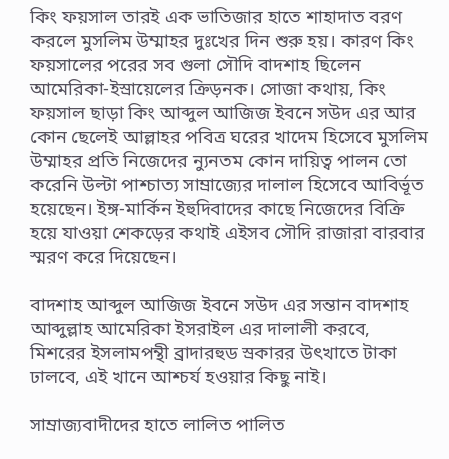কিং ফয়সাল তারই এক ভাতিজার হাতে শাহাদাত বরণ করলে মুসলিম উম্মাহর দুঃখের দিন শুরু হয়। কারণ কিং ফয়সালের পরের সব গুলা সৌদি বাদশাহ ছিলেন আমেরিকা-ইস্রায়েলের ক্রিড়নক। সোজা কথায়, কিং ফয়সাল ছাড়া কিং আব্দুল আজিজ ইবনে সউদ এর আর কোন ছেলেই আল্লাহর পবিত্র ঘরের খাদেম হিসেবে মুসলিম উম্মাহর প্রতি নিজেদের ন্যুনতম কোন দায়িত্ব পালন তো করেনি উল্টা পাশ্চাত্য সাম্রাজ্যের দালাল হিসেবে আবির্ভূত হয়েছেন। ইঙ্গ-মার্কিন ইহুদিবাদের কাছে নিজেদের বিক্রি হয়ে যাওয়া শেকড়ের কথাই এইসব সৌদি রাজারা বারবার স্মরণ করে দিয়েছেন।

বাদশাহ আব্দুল আজিজ ইবনে সউদ এর সন্তান বাদশাহ আব্দুল্লাহ আমেরিকা ইসরাইল এর দালালী করবে, মিশরের ইসলামপন্থী ব্রাদারহুড স্রকারর উৎখাতে টাকা ঢালবে, এই খানে আশ্চর্য হওয়ার কিছু নাই।

সাম্রাজ্যবাদীদের হাতে লালিত পালিত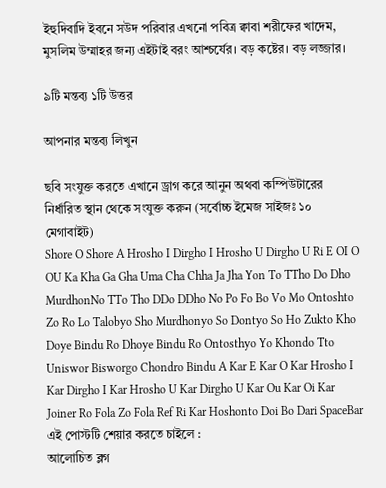ইহুদিবাদি ইবনে সউদ পরিবার এখনো পবিত্র ক্বাবা শরীফের খাদেম, মুসলিম উম্মাহর জন্য এইটাই বরং আশ্চর্যের। বড় কষ্টের। বড় লজ্জার।

৯টি মন্তব্য ১টি উত্তর

আপনার মন্তব্য লিখুন

ছবি সংযুক্ত করতে এখানে ড্রাগ করে আনুন অথবা কম্পিউটারের নির্ধারিত স্থান থেকে সংযুক্ত করুন (সর্বোচ্চ ইমেজ সাইজঃ ১০ মেগাবাইট)
Shore O Shore A Hrosho I Dirgho I Hrosho U Dirgho U Ri E OI O OU Ka Kha Ga Gha Uma Cha Chha Ja Jha Yon To TTho Do Dho MurdhonNo TTo Tho DDo DDho No Po Fo Bo Vo Mo Ontoshto Zo Ro Lo Talobyo Sho Murdhonyo So Dontyo So Ho Zukto Kho Doye Bindu Ro Dhoye Bindu Ro Ontosthyo Yo Khondo Tto Uniswor Bisworgo Chondro Bindu A Kar E Kar O Kar Hrosho I Kar Dirgho I Kar Hrosho U Kar Dirgho U Kar Ou Kar Oi Kar Joiner Ro Fola Zo Fola Ref Ri Kar Hoshonto Doi Bo Dari SpaceBar
এই পোস্টটি শেয়ার করতে চাইলে :
আলোচিত ব্লগ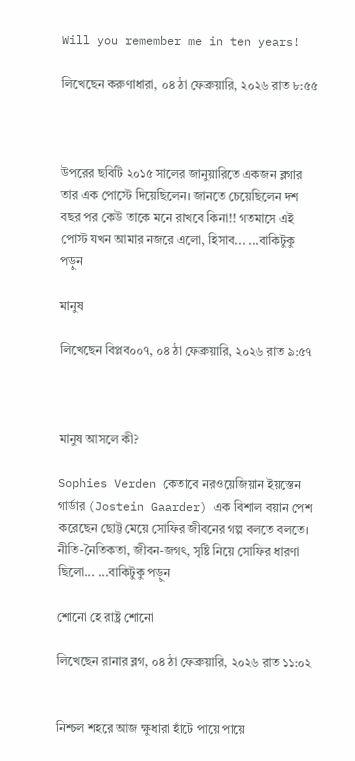Will you remember me in ten years!

লিখেছেন করুণাধারা, ০৪ ঠা ফেব্রুয়ারি, ২০২৬ রাত ৮:৫৫



উপরের ছবিটি ২০১৫ সালের জানুয়ারিতে একজন ব্লগার তার এক পোস্টে দিয়েছিলেন। জানতে চেয়েছিলেন দশ বছর পর কেউ তাকে মনে রাখবে কিনা!! গতমাসে এই পোস্ট যখন আমার নজরে এলো, হিসাব... ...বাকিটুকু পড়ুন

মানুষ

লিখেছেন বিপ্লব০০৭, ০৪ ঠা ফেব্রুয়ারি, ২০২৬ রাত ৯:৫৭



মানুষ আসলে কী?

Sophies Verden কেতাবে নরওয়েজিয়ান ইয়স্তেন গার্ডার (Jostein Gaarder) এক বিশাল বয়ান পেশ করেছেন ছোট্ট মেয়ে সোফির জীবনের গল্প বলতে বলতে। নীতি-নৈতিকতা, জীবন-জগৎ, সৃষ্টি নিয়ে সোফির ধারণা ছিলো... ...বাকিটুকু পড়ুন

শোনো হে রাষ্ট্র শোনো

লিখেছেন রানার ব্লগ, ০৪ ঠা ফেব্রুয়ারি, ২০২৬ রাত ১১:০২


নিশ্চল শহরে আজ ক্ষুধারা হাঁটে পায়ে পায়ে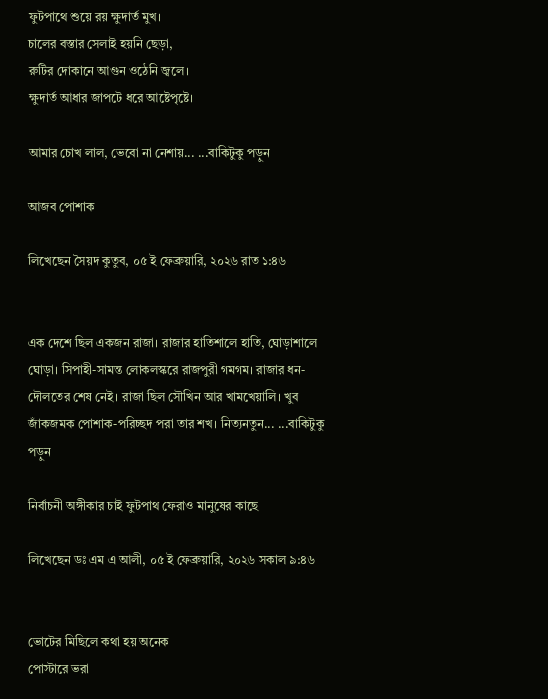ফুটপাথে শুয়ে রয় ক্ষুদার্ত মুখ।
চালের বস্তার সেলাই হয়নি ছেড়া,
রুটির দোকানে আগুন ওঠেনি জ্বলে।
ক্ষুদার্ত আধার জাপটে ধরে আষ্টেপৃষ্টে।

আমার চোখ লাল, ভেবো না নেশায়... ...বাকিটুকু পড়ুন

আজব পোশাক

লিখেছেন সৈয়দ কুতুব, ০৫ ই ফেব্রুয়ারি, ২০২৬ রাত ১:৪৬


এক দেশে ছিল একজন রাজা। রাজার হাতিশালে হাতি, ঘোড়াশালে ঘোড়া। সিপাহী-সামন্ত লোকলস্করে রাজপুরী গমগম। রাজার ধন-দৌলতের শেষ নেই। রাজা ছিল সৌখিন আর খামখেয়ালি। খুব জাঁকজমক পোশাক-পরিচ্ছদ পরা তার শখ। নিত্যনতুন... ...বাকিটুকু পড়ুন

নির্বাচনী অঙ্গীকার চাই ফুটপাথ ফেরাও মানুষের কাছে

লিখেছেন ডঃ এম এ আলী, ০৫ ই ফেব্রুয়ারি, ২০২৬ সকাল ৯:৪৬


ভোটের মিছিলে কথা হয় অনেক
পোস্টারে ভরা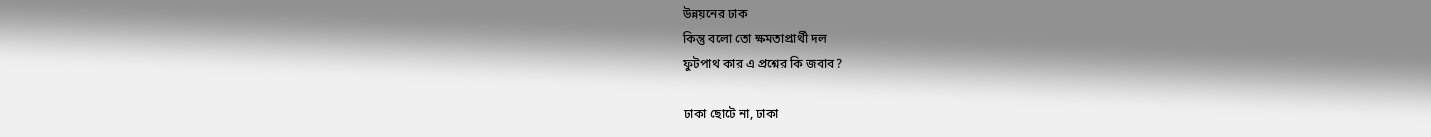উন্নয়নের ঢাক
কিন্তু বলো তো ক্ষমতাপ্রার্থী দল
ফুটপাথ কার এ প্রশ্নের কি জবাব?

ঢাকা ছোটে না, ঢাকা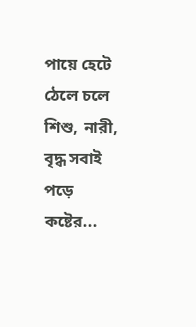পায়ে হেটে ঠেলে চলে
শিশু, নারী, বৃদ্ধ সবাই পড়ে কষ্টের...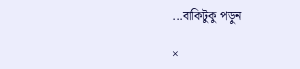...বাকিটুকু পড়ুন

×